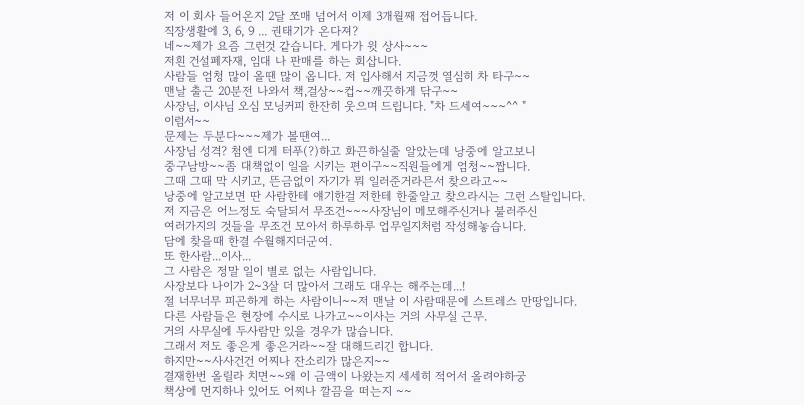저 이 회사 들어온지 2달 쪼매 넘어서 이제 3개월째 접어듭니다.
직장생활에 3, 6, 9 ... 권태기가 온다져?
네~~제가 요즘 그런것 같습니다. 게다가 윗 상사~~~
저흰 건설폐자재, 임대 나 판매를 하는 회삽니다.
사람들 엄청 많이 올땐 많이 옵니다. 저 입사해서 지금껏 열심히 차 타구~~
맨날 출근 20분전 나와서 책,걸상~~컵~~깨끗하게 닦구~~
사장님, 이사님 오심 모닝커피 한잔히 웃으며 드립니다. "차 드세여~~~^^ "
이럼서~~
문제는 두분다~~~제가 볼땐여...
사장님 성격? 첨엔 디게 터푸(?)하고 화끈하실줄 알았는데 낭중에 알고보니
중구남방~~좀 대책없이 일을 시키는 편이구~~직원들에게 엄청~~짭니다.
그때 그때 막 시키고, 뜬금없이 자기가 뭐 일러준거라믄서 찾으라고~~
낭중에 알고보면 딴 사람한테 얘기한걸 저한테 한줄알고 찾으라시는 그런 스탈입니다.
저 지금은 어느정도 숙달되서 무조건~~~사장님이 메모해주신거나 불러주신
여러가지의 것들을 무조건 모아서 하루하루 업무일지처럼 작성해놓습니다.
담에 찾을때 한결 수월해지더군여.
또 한사람...이사...
그 사람은 정말 일이 별로 없는 사람입니다.
사장보다 나이가 2~3살 더 많아서 그래도 대우는 해주는데...!
절 너무너무 피곤하게 하는 사람이니~~저 맨날 이 사람때문에 스트레스 만땅입니다.
다른 사람들은 현장에 수시로 나가고~~이사는 거의 사무실 근무.
거의 사무실에 두사람만 있을 경우가 많습니다.
그래서 저도 좋은게 좋은거라~~잘 대해드리긴 합니다.
하지만~~사사건건 어찌나 잔소리가 많은지~~
결재한번 올릴라 치면~~왜 이 금액이 나왔는지 세세히 적어서 올려야하궁
책상에 먼지하나 있어도 어찌나 깔끔을 떠는지 ~~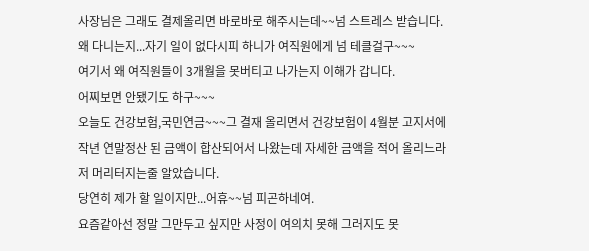사장님은 그래도 결제올리면 바로바로 해주시는데~~넘 스트레스 받습니다.
왜 다니는지...자기 일이 없다시피 하니가 여직원에게 넘 테클걸구~~~
여기서 왜 여직원들이 3개월을 못버티고 나가는지 이해가 갑니다.
어찌보면 안됐기도 하구~~~
오늘도 건강보험,국민연금~~~그 결재 올리면서 건강보험이 4월분 고지서에
작년 연말정산 된 금액이 합산되어서 나왔는데 자세한 금액을 적어 올리느라
저 머리터지는줄 알았습니다.
당연히 제가 할 일이지만...어휴~~넘 피곤하네여.
요즘같아선 정말 그만두고 싶지만 사정이 여의치 못해 그러지도 못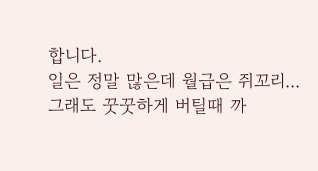합니다.
일은 정말 많은데 월급은 쥐꼬리...
그래도 꿋꿋하게 버틸때 까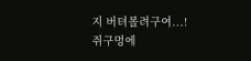지 버텨볼려구여...!
쥐구멍에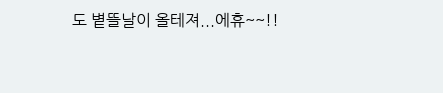도 볕뜰날이 올테져...에휴~~!!